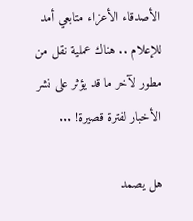الأصدقاء الأعزاء متابعي أمد للإعلام .. هناك عملية نقل من مطور لآخر ما قد يؤثر على نشر الأخبار لفترة قصيرة! ...

هل يصمد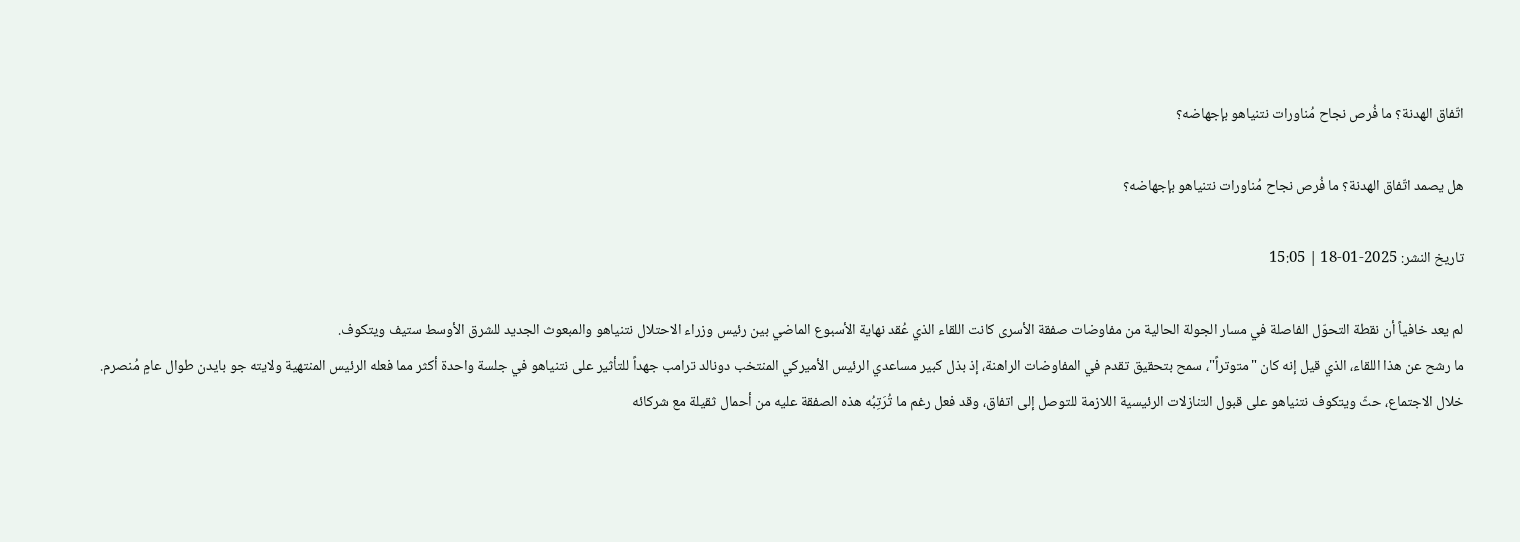اتّفاق الهدنة؟ ما فُرص نجاح مُناورات نتنياهو بإجهاضه؟

هل يصمد اتّفاق الهدنة؟ ما فُرص نجاح مُناورات نتنياهو بإجهاضه؟

تاريخ النشر: 2025-01-18 | 15:05

لم يعد خافياً أن نقطة التحوّل الفاصلة في مسار الجولة الحالية من مفاوضات صفقة الأسرى كانت اللقاء الذي عُقد نهاية الأسبوع الماضي بين رئيس وزراء الاحتلال نتنياهو والمبعوث الجديد للشرق الأوسط ستيف ويتكوف.
ما رشح عن هذا اللقاء، الذي قيل إنه كان "متوتراً"، سمح بتحقيق تقدم في المفاوضات الراهنة، إذ بذل كبير مساعدي الرئيس الأميركي المنتخب دونالد ترامب جهداً للتأثير على نتنياهو في جلسة واحدة أكثر مما فعله الرئيس المنتهية ولايته جو بايدن طوال عامٍ مُنصرم.
خلال الاجتماع، حثّ ويتكوف نتنياهو على قبول التنازلات الرئيسية اللازمة للتوصل إلى اتفاق، وقد فعل رغم ما تُرَتِبُه هذه الصفقة عليه من أحمال ثقيلة مع شركائه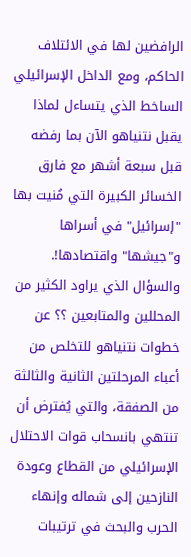الرافضين لها في الائتلاف الحاكم، ومع الداخل الإسرائيلي الساخط الذي يتساءل لماذا يقبل نتنياهو الآن بما رفضه قبل سبعة أشهر مع فارق الخسائر الكبيرة التي مُنيت بها "إسرائيل" في أسراها و"جيشها" واقتصادها!.
والسؤال الذي يراود الكثير من المحللين والمتابعين ؟؟ عن خطوات نتنياهو للتخلص من أعباء المرحلتين الثانية والثالثة من الصفقة، والتي يُفترض أن تنتهي بانسحاب قوات الاحتلال الإسرائيلي من القطاع وعودة النازحين إلى شماله وإنهاء الحرب والبحث في ترتيبات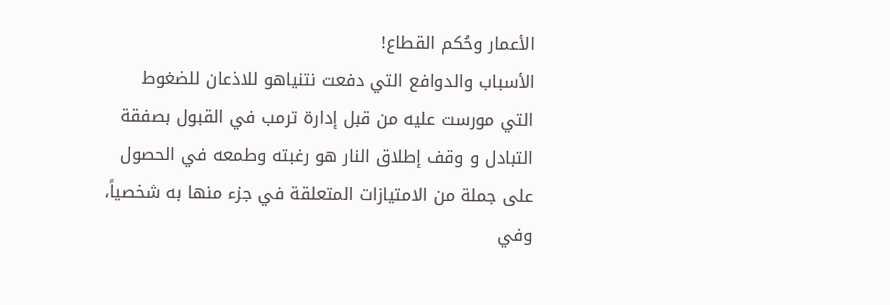الأعمار وحُكم القطاع!
الأسباب والدوافع التي دفعت نتنياهو للاذعان للضغوط التي مورست عليه من قبل إدارة ترمب في القبول بصفقة التبادل و وقف إطلاق النار هو رغبته وطمعه في الحصول على جملة من الامتيازات المتعلقة في جزء منها به شخصياً، وفي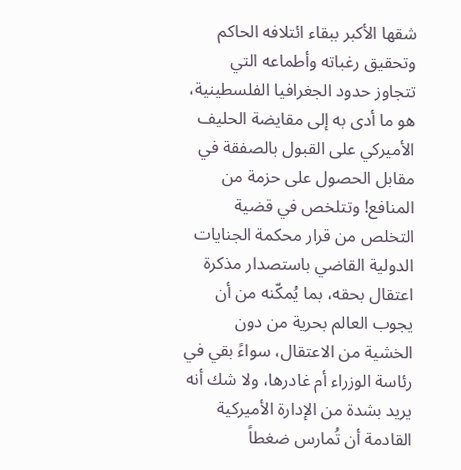شقها الأكبر ببقاء ائتلافه الحاكم وتحقيق رغباته وأطماعه التي تتجاوز حدود الجغرافيا الفلسطينية، هو ما أدى به إلى مقايضة الحليف الأميركي على القبول بالصفقة في مقابل الحصول على حزمة من المنافع! وتتلخص في قضية التخلص من قرار محكمة الجنايات الدولية القاضي باستصدار مذكرة اعتقال بحقه، بما يُمكّنه من أن يجوب العالم بحرية من دون الخشية من الاعتقال، سواءً بقي في رئاسة الوزراء أم غادرها، ولا شك أنه يريد بشدة من الإدارة الأميركية القادمة أن تُمارس ضغطاً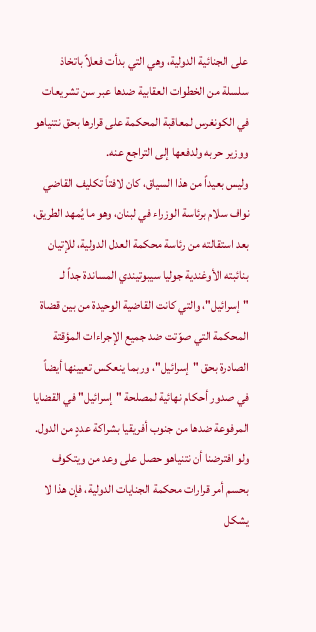على الجنائية الدولية، وهي التي بدأت فعلاً باتخاذ سلسلة من الخطوات العقابية ضدها عبر سن تشريعات في الكونغرس لمعاقبة المحكمة على قرارها بحق نتنياهو ووزير حربه ولدفعها إلى التراجع عنه.
وليس بعيداً من هذا السياق، كان لافتاً تكليف القاضي نواف سلام برئاسة الوزراء في لبنان، وهو ما يُمهد الطريق، بعد استقالته من رئاسة محكمة العدل الدولية، للإتيان بنائبته الأوغندية جوليا سيبوتيندي المساندة جداً لـ "إسرائيل"، والتي كانت القاضية الوحيدة من بين قضاة المحكمة التي صوّتت ضد جميع الإجراءات المؤقتة الصادرة بحق "إسرائيل"، وربما ينعكس تعيينها أيضاً في صدور أحكام نهائية لمصلحة "إسرائيل" في القضايا المرفوعة ضدها من جنوب أفريقيا بشراكة عددٍ من الدول.
ولو افترضنا أن نتنياهو حصل على وعد من ويتكوف بحسم أمر قرارات محكمة الجنايات الدولية، فإن هذا لا يشكل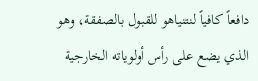دافعاً كافياً لنتنياهو للقبول بالصفقة، وهو الذي يضع على رأس أولوياته الخارجية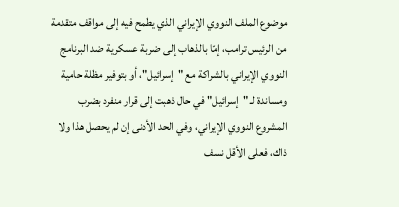موضوع الملف النووي الإيراني الذي يطمح فيه إلى مواقف متقدمة من الرئيس ترامب، إمّا بالذهاب إلى ضربة عسكرية ضد البرنامج النووي الإيراني بالشراكة مع "إسرائيل"، أو بتوفير مظلة حامية ومساندة لـ "إسرائيل" في حال ذهبت إلى قرار منفرد بضرب المشروع النووي الإيراني، وفي الحد الأدنى إن لم يحصل هذا ولا ذاك، فعلى الأقل نسف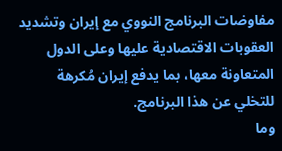مفاوضات البرنامج النووي مع إيران وتشديد العقوبات الاقتصادية عليها وعلى الدول المتعاونة معها، بما يدفع إيران مُكرهة للتخلي عن هذا البرنامج.
وما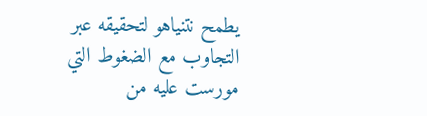يطمح نتنياهو لتحقيقه عبر التجاوب مع الضغوط التي مورست عليه من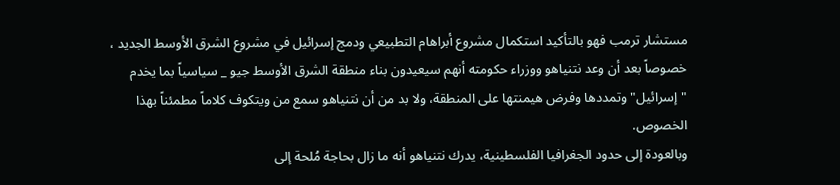مستشار ترمب فهو بالتأكيد استكمال مشروع أبراهام التطبيعي ودمج إسرائيل في مشروع الشرق الأوسط الجديد ، خصوصاً بعد أن وعد نتنياهو ووزراء حكومته أنهم سيعيدون بناء منطقة الشرق الأوسط جيو _ سياسياً بما يخدم "إسرائيل" وتمددها وفرض هيمنتها على المنطقة، ولا بد من أن نتنياهو سمع من ويتكوف كلاماً مطمئناً بهذا الخصوص.
وبالعودة إلى حدود الجغرافيا الفلسطينية، يدرك نتنياهو أنه ما زال بحاجة مُلحة إلى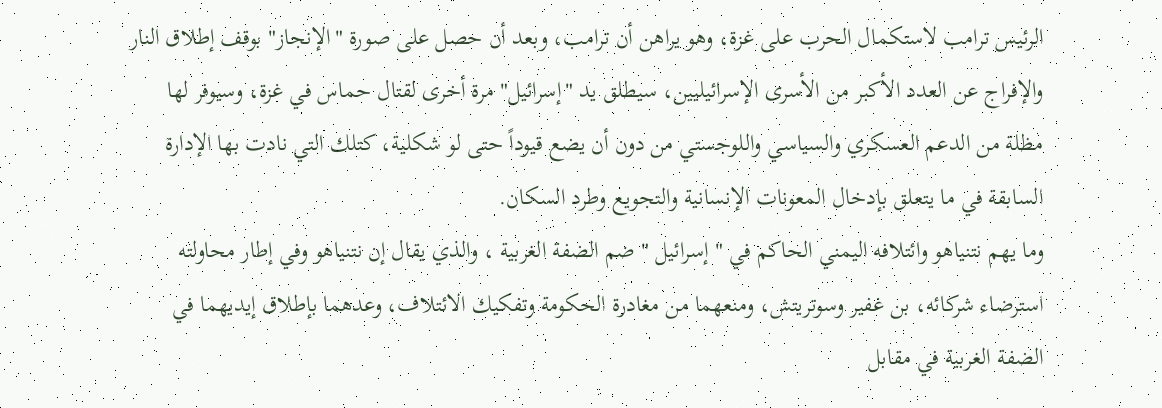الرئيس ترامب لاستكمال الحرب على غزة، وهو يراهن أن ترامب، وبعد أن حصل على صورة "الإنجاز" بوقف إطلاق النار والإفراج عن العدد الأكبر من الأسرى الإسرائيليين، سيطلق يد "إسرائيل" مرة أخرى لقتال حماس في غزة، وسيوفر لها مظلة من الدعم العسكري والسياسي واللوجستي من دون أن يضع قيوداً حتى لو شكلية، كتلك التي نادت بها الإدارة السابقة في ما يتعلق بإدخال المعونات الإنسانية والتجويع وطرد السكان.
وما يهم نتنياهو وائتلافه اليمني الحاكم في " إسرائيل " ضم الضفة الغربية ، والذي يقال إن نتنياهو وفي إطار محاولته استرضاء شركائه، بن غفير وسوتريتش، ومنعهما من مغادرة الحكومة وتفكيك الائتلاف، وعدهما بإطلاق إيديهما في الضفة الغربية في مقابل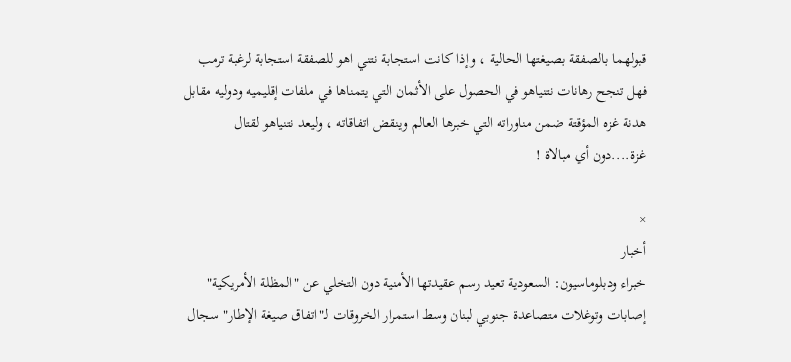قبولهما بالصفقة بصيغتها الحالية ، وإذا كانت استجابة نتني اهو للصفقة استجابة لرغبة ترمب فهل تنجح رهانات نتنياهو في الحصول على الأثمان التي يتمناها في ملفات إقليميه ودوليه مقابل هدنة غزه المؤقتة ضمن مناوراته التي خبرها العالم وينقض اتفاقاته ، وليعد نتنياهو لقتال غزة....دون أي مبالاة !

×
أخبار
خبراء ودبلوماسيون: السعودية تعيد رسم عقيدتها الأمنية دون التخلي عن "المظلة الأمريكية" إصابات وتوغلات متصاعدة جنوبي لبنان وسط استمرار الخروقات لـ"اتفاق صيغة الإطار" سجال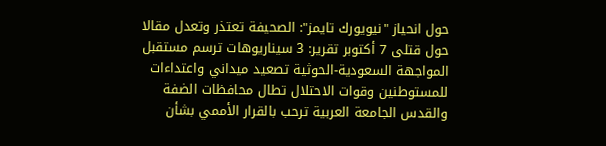حول انحياز "نيويورك تايمز": الصحيفة تعتذر وتعدل مقالا حول قتلى 7 أكتوبر تقرير: 3 سيناريوهات ترسم مستقبل المواجهة السعودية-الحوثية تصعيد ميداني واعتداءات للمستوطنين وقوات الاحتلال تطال محافظات الضفة والقدس الجامعة العربية ترحب بالقرار الأممي بشأن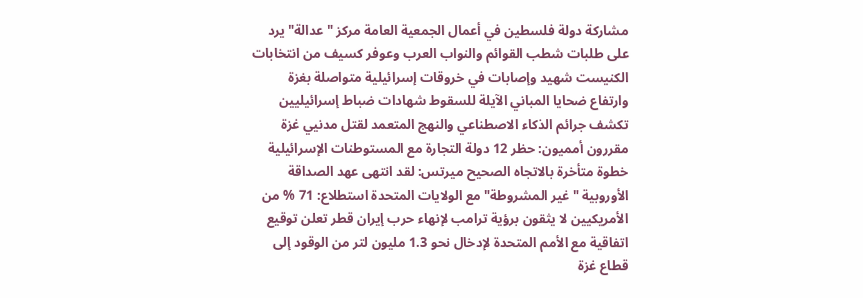مشاركة دولة فلسطين في أعمال الجمعية العامة مركز "عدالة" يرد على طلبات شطب القوائم والنواب العرب وعوفر كسيف من انتخابات الكنيست شهيد وإصابات في خروقات إسرائيلية متواصلة بغزة وارتفاع ضحايا المباني الآيلة للسقوط شهادات ضباط إسرائيليين تكشف جرائم الذكاء الاصطناعي والنهج المتعمد لقتل مدنيي غزة مقررون أمميون: حظر 12 دولة التجارة مع المستوطنات الإسرائيلية خطوة متأخرة بالاتجاه الصحيح ميرتس: لقد انتهى عهد الصداقة الأوروبية "غير المشروطة" مع الولايات المتحدة استطلاع: 71 % من الأمريكيين لا يثقون برؤية ترامب لإنهاء حرب إيران قطر تعلن توقيع اتفاقية مع الأمم المتحدة لإدخال نحو 1.3 مليون لتر من الوقود إلى قطاع غزة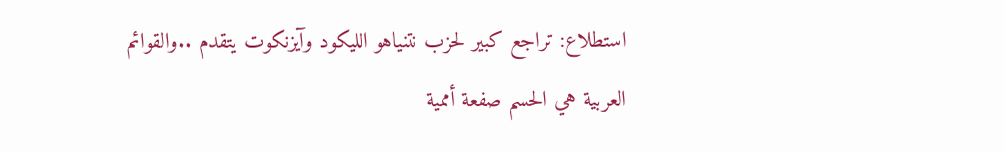استطلاع: تراجع كبير لحزب نتنياهو الليكود وآيزنكوت يتقدم ..والقوائم العربية هي الحسم صفعة أممية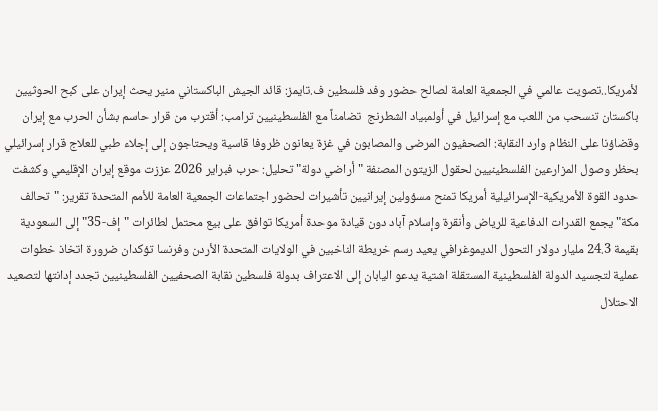لأمريكا..تصويت عالمي في الجمعية العامة لصالح حضور وفد فلسطين ف.تايمز: قائد الجيش الباكستاني منير يحث إيران على كبح الحوثيين باكستان تنسحب من اللعب مع إسرائيل في أولمبياد الشطرنج  تضامناً مع الفلسطينيين ترامب: أقترب من قرار حاسم بشأن الحرب مع إيران وقضاؤنا على النظام وارد النقابة: الصحفيون المرضى والمصابون في غزة يعانون ظروفا قاسية ويحتاجون إلى إجلاء طبي للعلاج قرار إسرائيلي بحظر وصول المزارعين الفلسطينيين لحقول الزيتون المصنفة "أراضي دولة" تحليل: حرب فبراير 2026 عززت موقع إيران الإقليمي وكشفت حدود القوة الأمريكية-الإسرائيلية أمريكا تمنح مسؤولين إيرانيين تأشيرات لحضور اجتماعات الجمعية العامة للأمم المتحدة تقرير: "تحالف مكة" يجمع القدرات الدفاعية للرياض وأنقرة وإسلام آباد دون قيادة موحدة أمريكا توافق على بيع محتمل لطائرات "إف-35" إلى السعودية بقيمة 24.3 مليار دولار التحول الديموغرافي يعيد رسم خريطة الناخبين في الولايات المتحدة الأردن وفرنسا تؤكدان ضرورة اتخاذ خطوات عملية لتجسيد الدولة الفلسطينية المستقلة اشتية يدعو اليابان إلى الاعتراف بدولة فلسطين نقابة الصحفيين الفلسطينيين تجدد إدانتها لتصعيد الاحتلال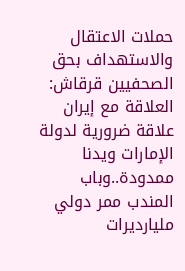حملات الاعتقال والاستهداف بحق الصحفيين قرقاش: العلاقة مع إيران علاقة ضرورية لدولة الإمارات ويدنا ممدودة..وباب المندب ممر دولي مليارديرات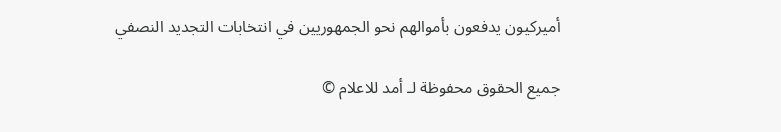أميركيون يدفعون بأموالهم نحو الجمهوريين في انتخابات التجديد النصفي

جميع الحقوق محفوظة لـ أمد للاعلام ©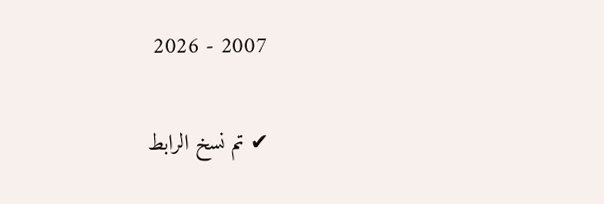2007 - 2026

✔ تم نسخ الرابط